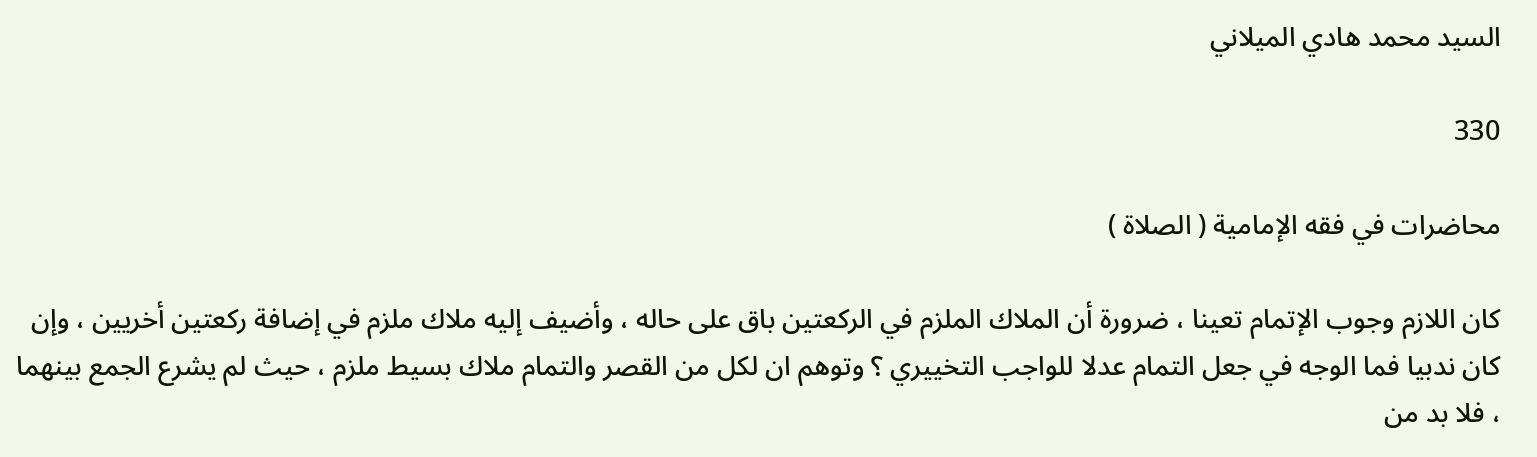السيد محمد هادي الميلاني

330

محاضرات في فقه الإمامية ( الصلاة )

كان اللازم وجوب الإتمام تعينا ، ضرورة أن الملاك الملزم في الركعتين باق على حاله ، وأضيف إليه ملاك ملزم في إضافة ركعتين أخريين ، وإن كان ندبيا فما الوجه في جعل التمام عدلا للواجب التخييري ؟ وتوهم ان لكل من القصر والتمام ملاك بسيط ملزم ، حيث لم يشرع الجمع بينهما ، فلا بد من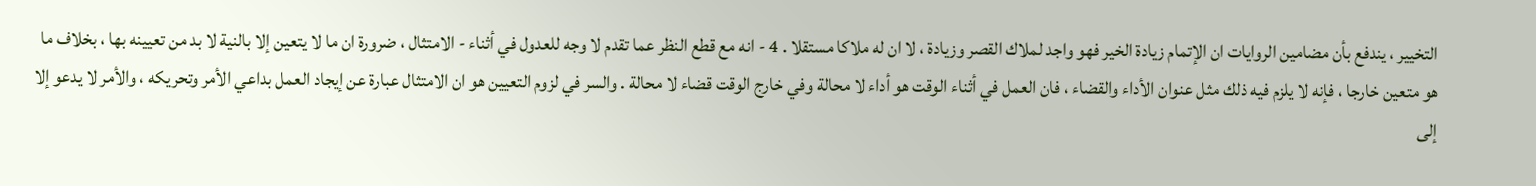التخيير ، يندفع بأن مضامين الروايات ان الإتمام زيادة الخير فهو واجد لملاك القصر وزيادة ، لا ان له ملاكا مستقلا . 4 - انه مع قطع النظر عما تقدم لا وجه للعدول في أثناء - الامتثال ، ضرورة ان ما لا يتعين إلا بالنية لا بد من تعيينه بها ، بخلاف ما هو متعين خارجا ، فإنه لا يلزم فيه ذلك مثل عنوان الأداء والقضاء ، فان العمل في أثناء الوقت هو أداء لا محالة وفي خارج الوقت قضاء لا محالة . والسر في لزوم التعيين هو ان الامتثال عبارة عن إيجاد العمل بداعي الأمر وتحريكه ، والأمر لا يدعو إلا إلى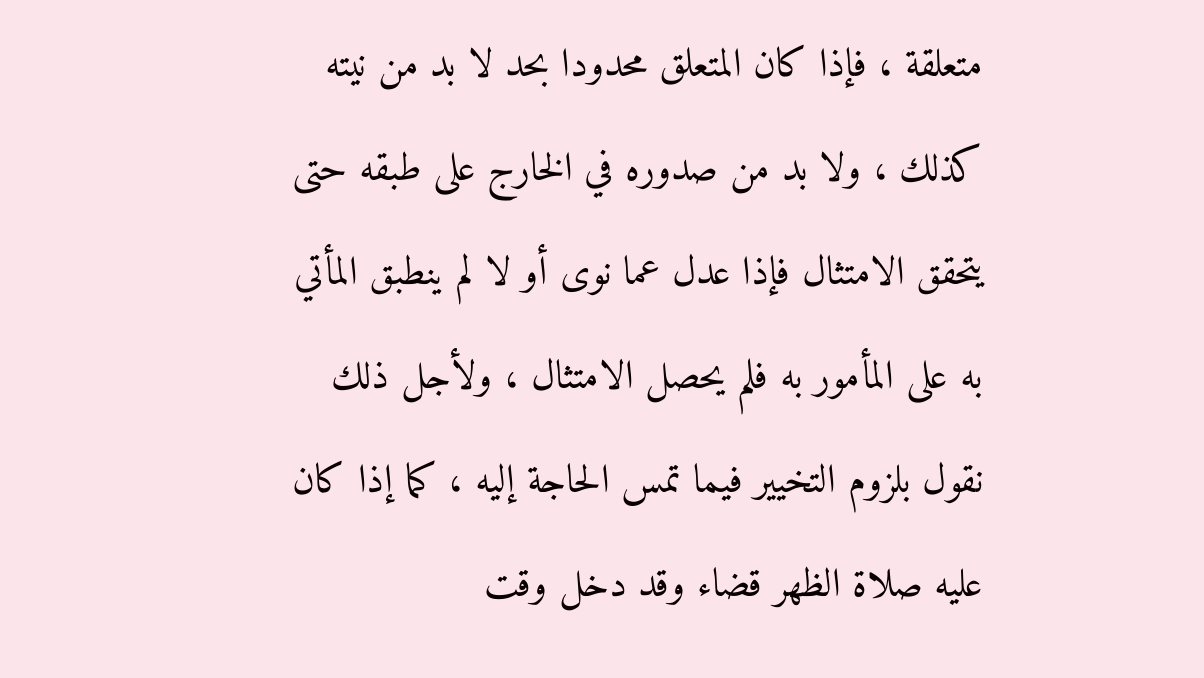متعلقة ، فإذا كان المتعلق محدودا بحد لا بد من نيته كذلك ، ولا بد من صدوره في الخارج على طبقه حتى يتحقق الامتثال فإذا عدل عما نوى أو لا لم ينطبق المأتي به على المأمور به فلم يحصل الامتثال ، ولأجل ذلك نقول بلزوم التخيير فيما تمس الحاجة إليه ، كما إذا كان عليه صلاة الظهر قضاء وقد دخل وقت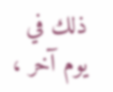ذلك في يوم آخر ،